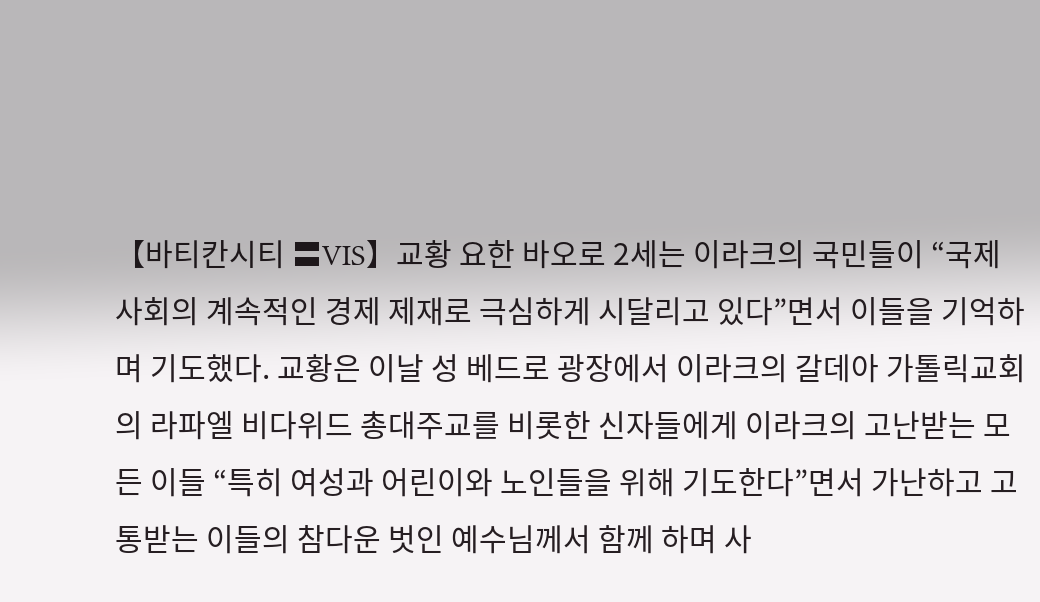【바티칸시티 〓VIS】교황 요한 바오로 2세는 이라크의 국민들이 “국제 사회의 계속적인 경제 제재로 극심하게 시달리고 있다”면서 이들을 기억하며 기도했다. 교황은 이날 성 베드로 광장에서 이라크의 갈데아 가톨릭교회의 라파엘 비다위드 총대주교를 비롯한 신자들에게 이라크의 고난받는 모든 이들 “특히 여성과 어린이와 노인들을 위해 기도한다”면서 가난하고 고통받는 이들의 참다운 벗인 예수님께서 함께 하며 사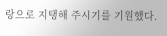랑으로 지탱해 주시기를 기원했다.